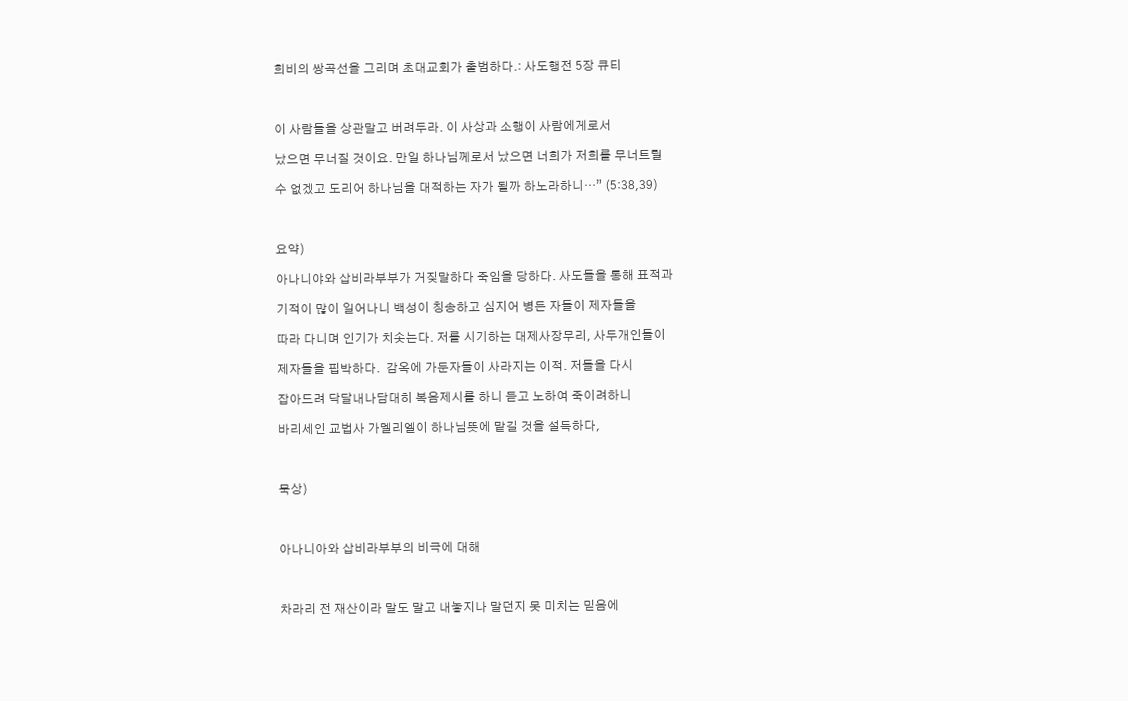희비의 쌍곡선을 그리며 초대교회가 출범하다.: 사도행전 5장 큐티



이 사람들을 상관말고 버려두라. 이 사상과 소행이 사람에게로서

났으면 무너질 것이요. 만일 하나님께로서 났으면 너희가 저희를 무너트릴

수 없겠고 도리어 하나님을 대적하는 자가 될까 하노라하니…” (5:38,39)



요약)

아나니야와 삽비라부부가 거짖말하다 죽임을 당하다. 사도들을 통해 표적과

기적이 많이 일어나니 백성이 칭송하고 심지어 병든 자들이 제자들을

따라 다니며 인기가 치솟는다. 저를 시기하는 대제사장무리, 사두개인들이

제자들을 핍박하다.  감옥에 가둔자들이 사라지는 이적. 저들을 다시

잡아드려 닥달내나담대히 복음제시를 하니 듣고 노하여 죽이려하니

바리세인 교법사 가멜리엘이 하나님뜻에 맡길 것을 설득하다,



묵상)



아나니아와 삽비라부부의 비극에 대해



차라리 전 재산이라 말도 말고 내놓지나 말던지 못 미치는 믿음에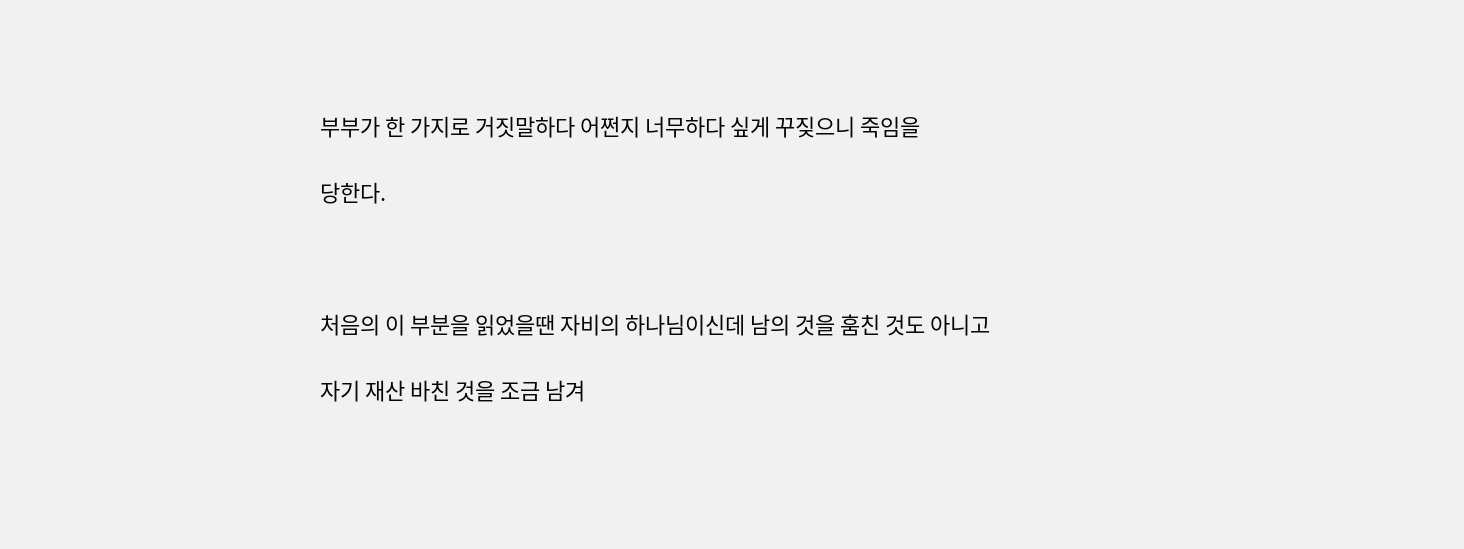부부가 한 가지로 거짓말하다 어쩐지 너무하다 싶게 꾸짖으니 죽임을

당한다.



처음의 이 부분을 읽었을땐 자비의 하나님이신데 남의 것을 훔친 것도 아니고

자기 재산 바친 것을 조금 남겨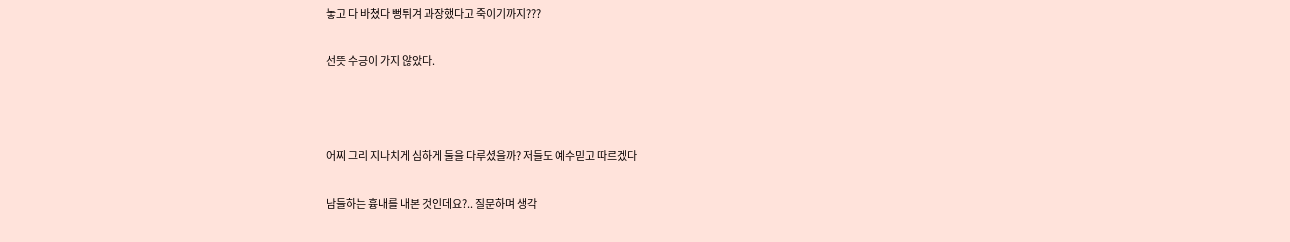놓고 다 바쳤다 뻥튀겨 과장했다고 죽이기까지???

선뜻 수긍이 가지 않았다.



어찌 그리 지나치게 심하게 둘을 다루셨을까? 저들도 예수믿고 따르겠다

남들하는 흉내를 내본 것인데요?.. 질문하며 생각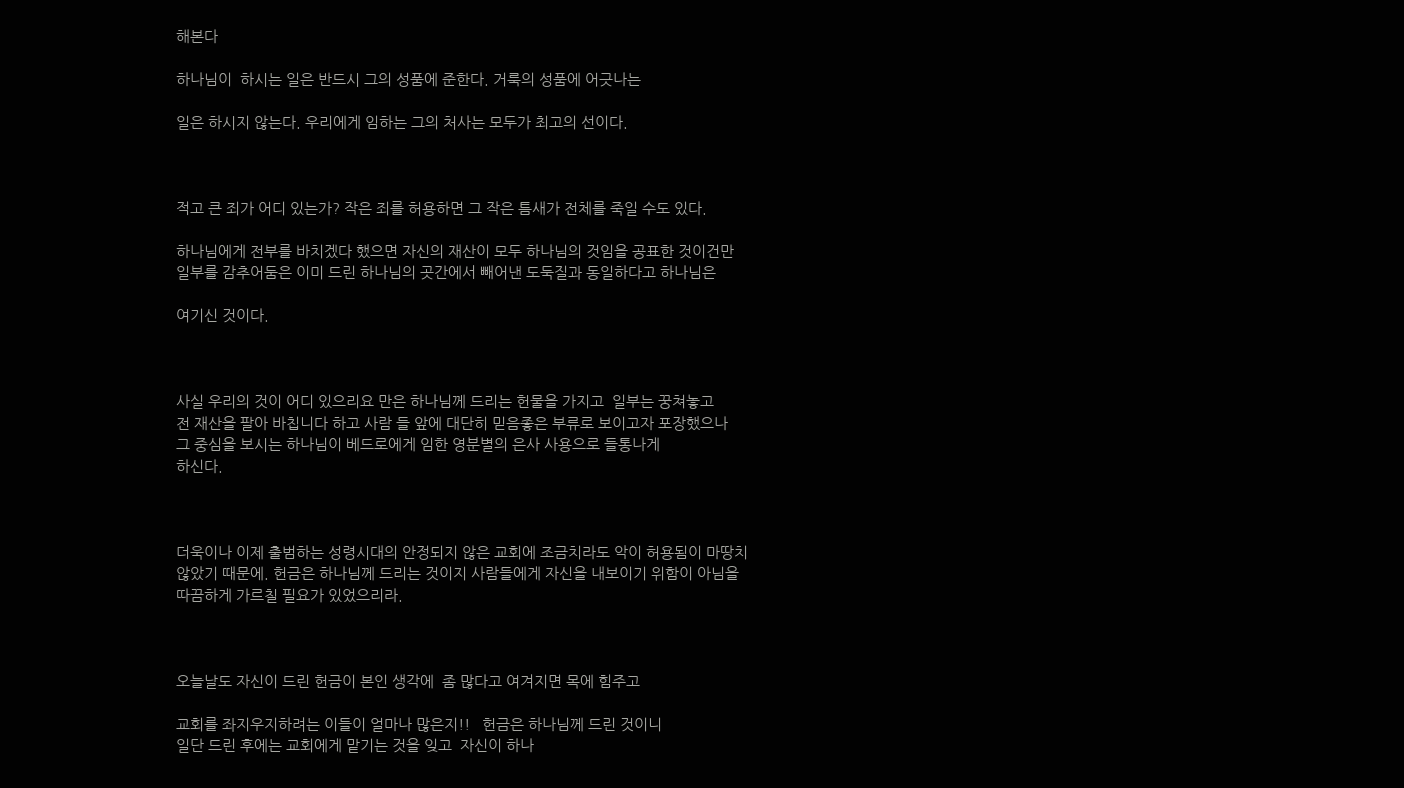해본다

하나님이  하시는 일은 반드시 그의 성품에 준한다. 거룩의 성품에 어긋나는

일은 하시지 않는다. 우리에게 임하는 그의 처사는 모두가 최고의 선이다.



적고 큰 죄가 어디 있는가? 작은 죄를 허용하면 그 작은 틈새가 전체를 죽일 수도 있다.

하나님에게 전부를 바치겠다 했으면 자신의 재산이 모두 하나님의 것임을 공표한 것이건만
일부를 감추어둠은 이미 드린 하나님의 곳간에서 빼어낸 도둑질과 동일하다고 하나님은

여기신 것이다.



사실 우리의 것이 어디 있으리요 만은 하나님께 드리는 헌물을 가지고  일부는 꿍쳐놓고
전 재산을 팔아 바칩니다 하고 사람 들 앞에 대단히 믿음좋은 부류로 보이고자 포장했으나
그 중심을 보시는 하나님이 베드로에게 임한 영분별의 은사 사용으로 들통나게
하신다.



더욱이나 이제 출범하는 성령시대의 안정되지 않은 교회에 조금치라도 악이 허용됨이 마땅치
않았기 때문에. 헌금은 하나님께 드리는 것이지 사람들에게 자신을 내보이기 위함이 아님을
따끔하게 가르칠 필요가 있었으리라.



오늘날도 자신이 드린 헌금이 본인 생각에  좀 많다고 여겨지면 목에 힘주고

교회를 좌지우지하려는 이들이 얼마나 많은지!!   헌금은 하나님께 드린 것이니
일단 드린 후에는 교회에게 맡기는 것을 잊고  자신이 하나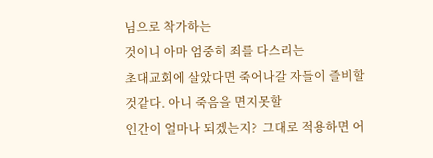님으로 착가하는
것이니 아마 엄중히 죄를 다스리는
초대교회에 살았다면 죽어나갈 자들이 즐비할
것같다. 아니 죽음을 면지못할
인간이 얼마나 되겠는지?  그대로 적용하면 어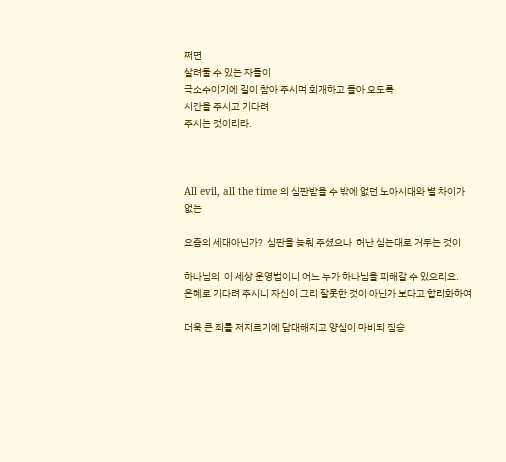쩌면
살려둘 수 있는 자들이
극소수이기에 길이 참아 주시며 회개하고 돌아 오도록
시간을 주시고 기다려
주시는 것이리라.



All evil, all the time 의 심판받을 수 밖에 없던 노아시대와 별 차이가 없는

요즘의 세대아닌가?  심판을 늦춰 주셨으나  허난 심는대로 거두는 것이

하나님의  이 세상 운영법이니 어느 누가 하나님을 피해갈 수 있으리요.
은혜로 기다려 주시니 자신이 그리 잘못한 것이 아닌가 보다고 합리화하여

더욱 큰 죄를 저지르기에 담대해지고 양심이 마비되 짐승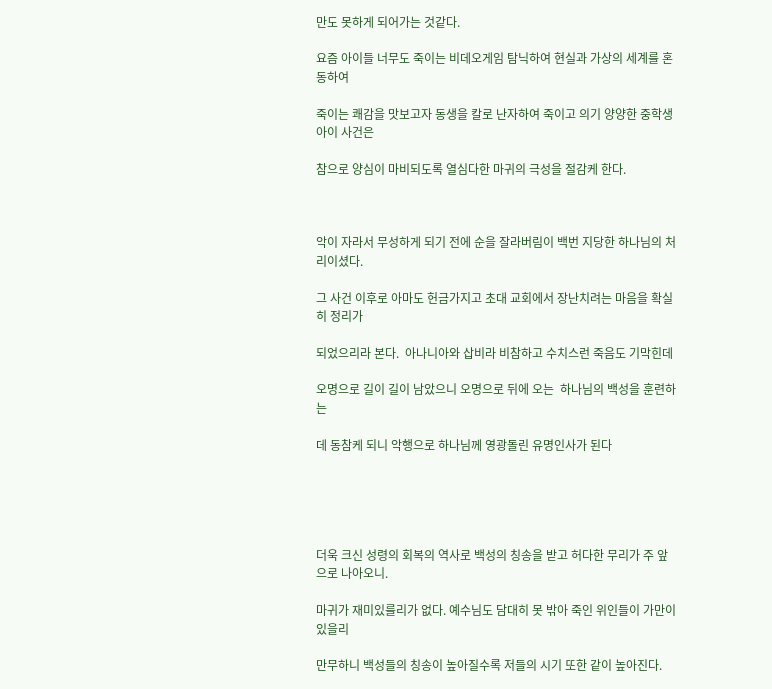만도 못하게 되어가는 것같다.

요즘 아이들 너무도 죽이는 비데오게임 탐닉하여 현실과 가상의 세계를 혼동하여

죽이는 쾌감을 맛보고자 동생을 칼로 난자하여 죽이고 의기 양양한 중학생 아이 사건은

참으로 양심이 마비되도록 열심다한 마귀의 극성을 절감케 한다.



악이 자라서 무성하게 되기 전에 순을 잘라버림이 백번 지당한 하나님의 처리이셨다.

그 사건 이후로 아마도 헌금가지고 초대 교회에서 장난치려는 마음을 확실히 정리가

되었으리라 본다.  아나니아와 삽비라 비참하고 수치스런 죽음도 기막힌데

오명으로 길이 길이 남았으니 오명으로 뒤에 오는  하나님의 백성을 훈련하는

데 동참케 되니 악행으로 하나님께 영광돌린 유명인사가 된다





더욱 크신 성령의 회복의 역사로 백성의 칭송을 받고 허다한 무리가 주 앞으로 나아오니.

마귀가 재미있를리가 없다. 예수님도 담대히 못 밖아 죽인 위인들이 가만이 있을리

만무하니 백성들의 칭송이 높아질수록 저들의 시기 또한 같이 높아진다.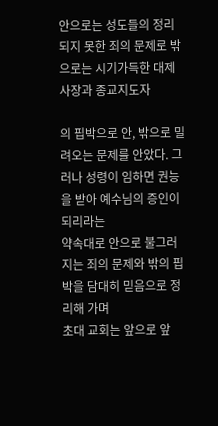안으로는 성도들의 정리되지 못한 죄의 문제로 밖으로는 시기가득한 대제사장과 종교지도자

의 핍박으로 안, 밖으로 밀려오는 문제를 안았다. 그러나 성령이 임하면 권능을 받아 예수님의 증인이 되리라는
약속대로 안으로 불그러지는 죄의 문제와 밖의 핍박을 담대히 믿음으로 정리해 가며
초대 교회는 앞으로 앞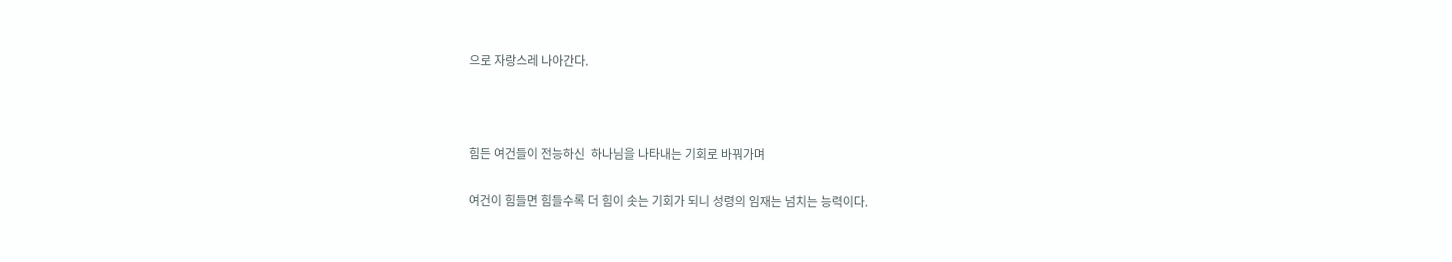으로 자랑스레 나아간다.



힘든 여건들이 전능하신  하나님을 나타내는 기회로 바꿔가며

여건이 힘들면 힘들수록 더 힘이 솟는 기회가 되니 성령의 임재는 넘치는 능력이다.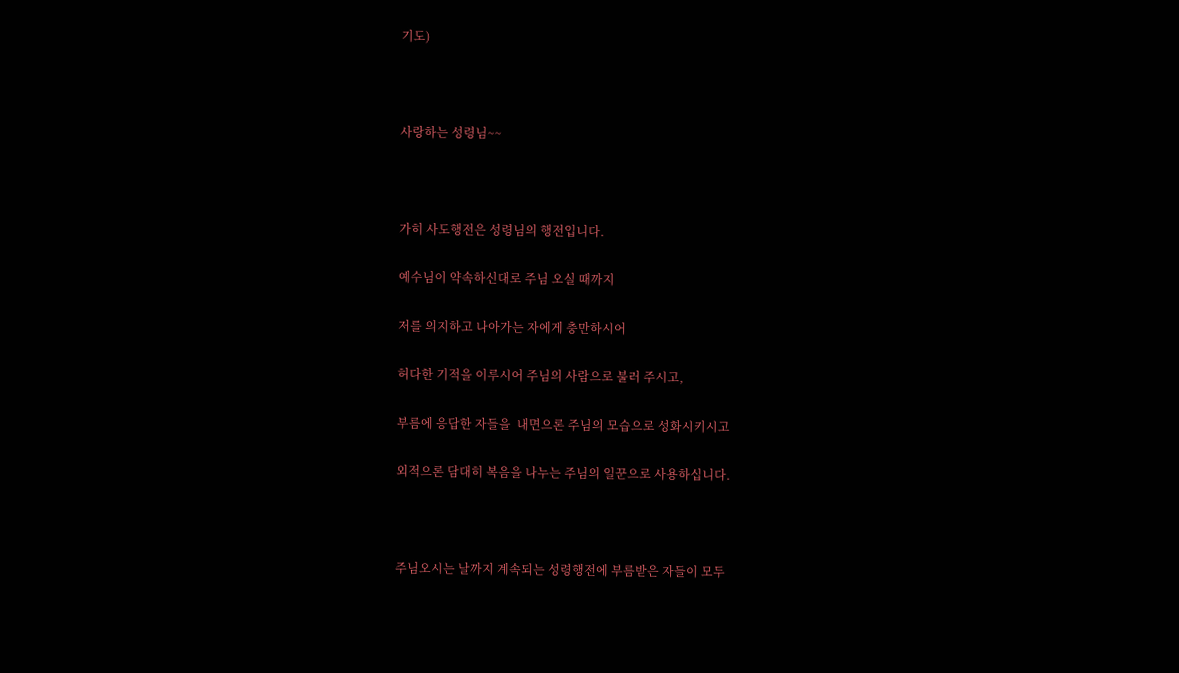기도)



사랑하는 성령님~~



가히 사도행전은 성령님의 행전입니다.

예수님이 약속하신대로 주님 오실 때까지

저를 의지하고 나아가는 자에게 충만하시어

허다한 기적을 이루시어 주님의 사람으로 불러 주시고,

부름에 응답한 자들을  내면으론 주님의 모습으로 성화시키시고

외적으론 담대히 복음을 나누는 주님의 일꾼으로 사용하십니다.



주님오시는 날까지 계속되는 성령행전에 부름받은 자들이 모두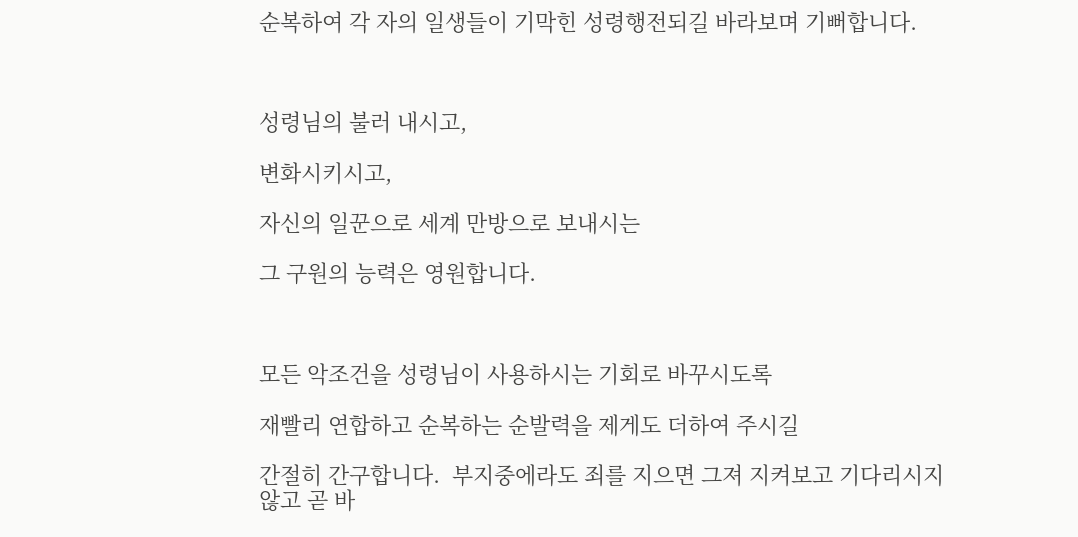순복하여 각 자의 일생들이 기막힌 성령행전되길 바라보며 기뻐합니다.



성령님의 불러 내시고,

변화시키시고,

자신의 일꾼으로 세계 만방으로 보내시는

그 구원의 능력은 영원합니다.



모든 악조건을 성령님이 사용하시는 기회로 바꾸시도록

재빨리 연합하고 순복하는 순발력을 제게도 더하여 주시길

간절히 간구합니다.  부지중에라도 죄를 지으면 그져 지켜보고 기다리시지
않고 곧 바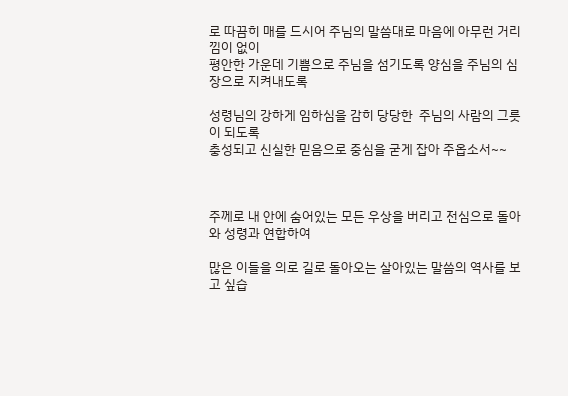로 따끔히 매를 드시어 주님의 말씀대로 마음에 아무런 거리낌이 없이
평안한 가운데 기쁨으로 주님을 섬기도록 양심을 주님의 심장으로 지켜내도록

성령님의 강하게 임하심을 감히 당당한  주님의 사람의 그릇이 되도록
충성되고 신실한 믿음으로 중심을 굳게 잡아 주옵소서~~



주께로 내 안에 숨어있는 모든 우상을 버리고 전심으로 돌아와 성령과 연합하여

많은 이들을 의로 길로 돌아오는 살아있는 말씀의 역사를 보고 싶습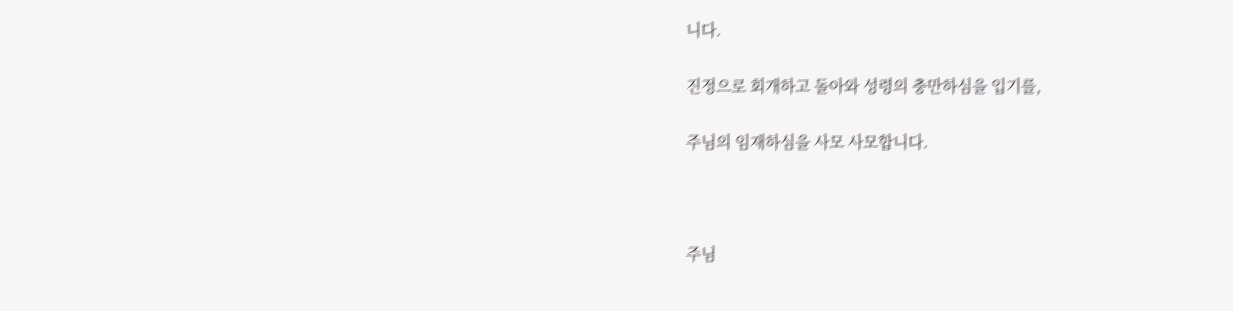니다.

진정으로 회개하고 돌아와 성령의 충만하심을 입기를,

주님의 임재하심을 사모 사모합니다.



주님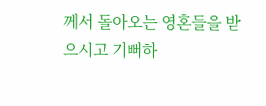께서 돌아오는 영혼들을 받으시고 기뻐하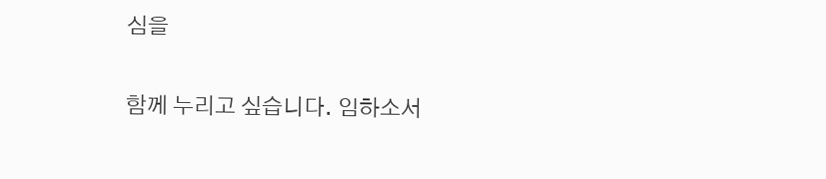심을

함께 누리고 싶습니다. 임하소서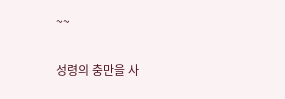~~

성령의 충만을 사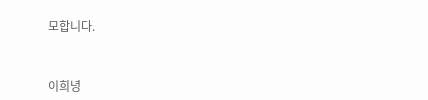모합니다.



이희녕